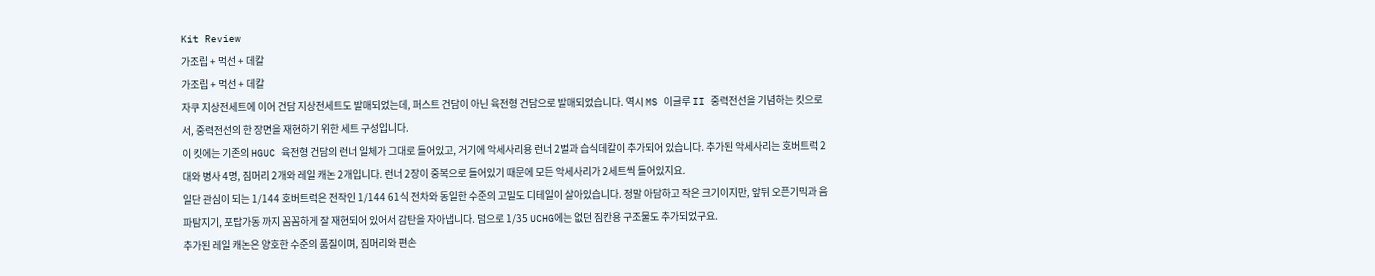Kit Review
가조립 + 먹선 + 데칼
가조립 + 먹선 + 데칼
자쿠 지상전세트에 이어 건담 지상전세트도 발매되었는데, 퍼스트 건담이 아닌 육전형 건담으로 발매되었습니다. 역시 MS 이글루 II 중력전선을 기념하는 킷으로서, 중력전선의 한 장면을 재현하기 위한 세트 구성입니다.
이 킷에는 기존의 HGUC 육전형 건담의 런너 일체가 그대로 들어있고, 거기에 악세사리용 런너 2벌과 습식데칼이 추가되어 있습니다. 추가된 악세사리는 호버트럭 2대와 병사 4명, 짐머리 2개와 레일 캐논 2개입니다. 런너 2장이 중복으로 들어있기 때문에 모든 악세사리가 2세트씩 들어있지요.
일단 관심이 되는 1/144 호버트럭은 전작인 1/144 61식 전차와 동일한 수준의 고밀도 디테일이 살아있습니다. 정말 아담하고 작은 크기이지만, 앞뒤 오픈기믹과 음파탐지기, 포탑가동 까지 꼼꼼하게 잘 재현되어 있어서 감탄을 자아냅니다. 덤으로 1/35 UCHG에는 없던 짐칸용 구조물도 추가되었구요.
추가된 레일 캐논은 양호한 수준의 품질이며, 짐머리와 편손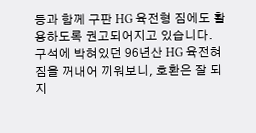등과 함께 구판 HG 육전형 짐에도 활용하도록 권고되어지고 있습니다. 구석에 박혀있던 96년산 HG 육전혀 짐을 꺼내어 끼워보니, 호환은 잘 되지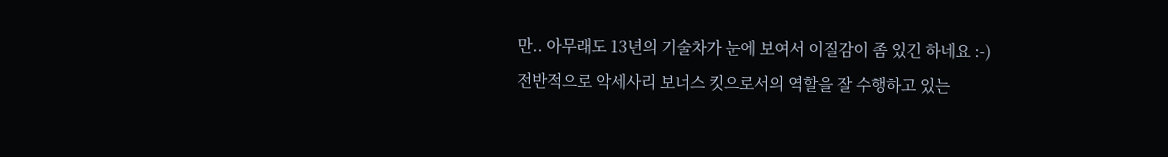만.. 아무래도 13년의 기술차가 눈에 보여서 이질감이 좀 있긴 하네요 :-)
전반적으로 악세사리 보너스 킷으로서의 역할을 잘 수행하고 있는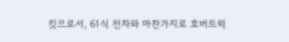킷으로서, 61식 전차와 마찬가지로 호버트럭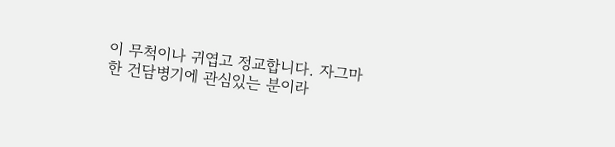이 무척이나 귀엽고 정교합니다. 자그마한 건담병기에 관심있는 분이라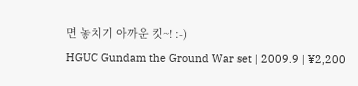면 놓치기 아까운 킷~! :-)
HGUC Gundam the Ground War set | 2009.9 | ¥2,200